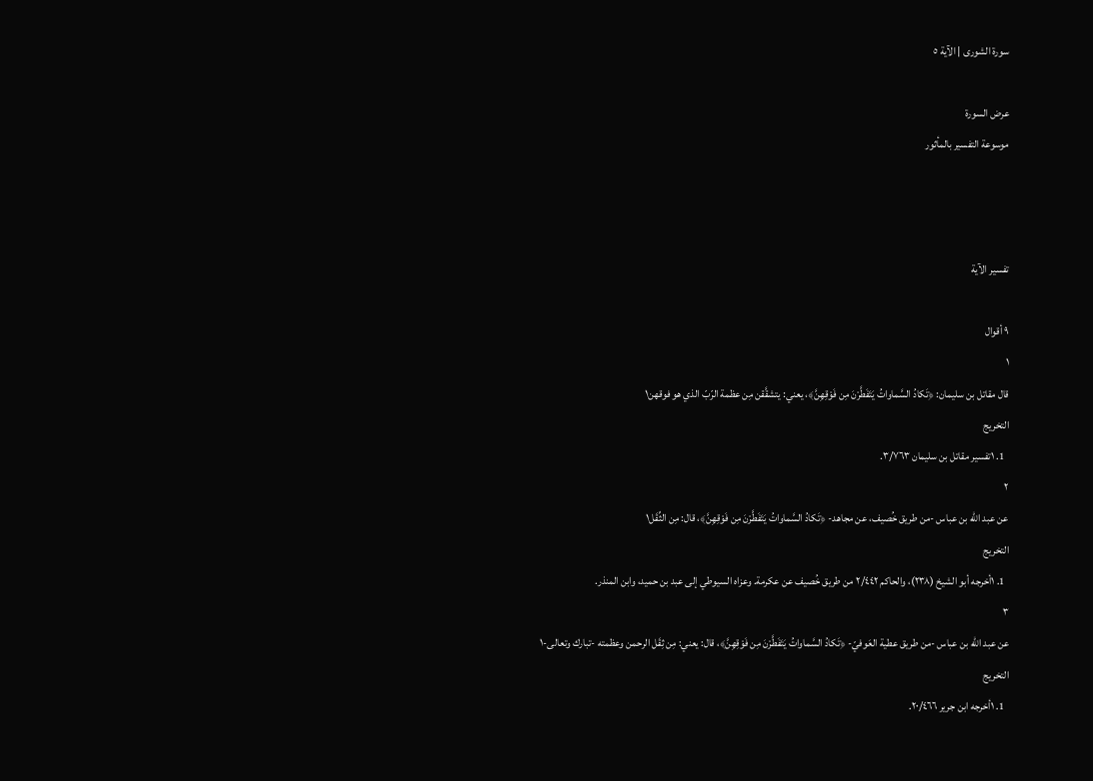سورة الشورى | الآية ٥

عرض السورة
موسوعة التفسير بالمأثور



تفسير الآية

٩ أقوال
١
قال مقاتل بن سليمان: ﴿تَكادُ السَّماواتُ يَتَفَطَّرْنَ مِن فَوْقِهِنَّ﴾، يعني: يتشقَّقن مِن عظمة الرّبّ الذي هو فوقهن١
التخريج
  1. ١تفسير مقاتل بن سليمان ٣/٧٦٣.
٢
عن عبد الله بن عباس -من طريق خُصيف، عن مجاهد- ﴿تَكادُ السَّماواتُ يَتَفَطَّرْنَ مِن فَوْقِهِنَّ﴾، قال: مِن الثِّقَل١
التخريج
  1. ١أخرجه أبو الشيخ (٢٣٨)، والحاكم ٢/٤٤٢ من طريق خُصيف عن عكرمة. وعزاه السيوطي إلى عبد بن حميد، وابن المنذر.
٣
عن عبد الله بن عباس -من طريق عطية العَوفيّ- ﴿تَكادُ السَّماواتُ يَتَفَطَّرْنَ مِن فَوْقِهِنَّ﴾، قال: يعني: مِن ثِقَل الرحمن وعظمته -تبارك وتعالى-١
التخريج
  1. ١أخرجه ابن جرير ٢٠/٤٦٦.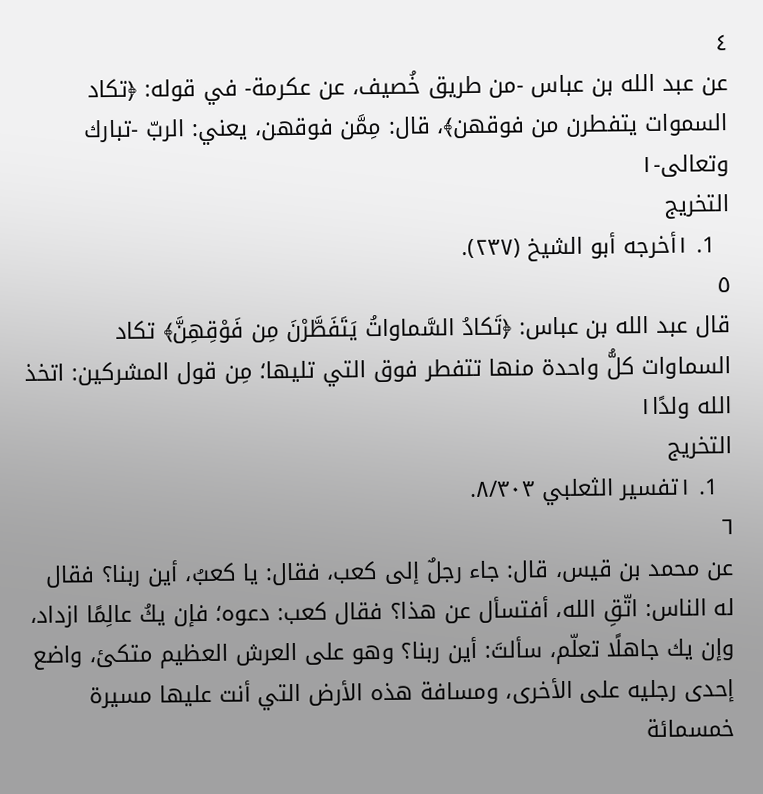٤
عن عبد الله بن عباس -من طريق خُصيف، عن عكرمة- في قوله: ﴿تكاد السموات يتفطرن من فوقهن﴾، قال: مِمَّن فوقهن، يعني: الربّ -تبارك وتعالى-١
التخريج
  1. ١أخرجه أبو الشيخ (٢٣٧).
٥
قال عبد الله بن عباس: ﴿تَكادُ السَّماواتُ يَتَفَطَّرْنَ مِن فَوْقِهِنَّ﴾ تكاد السماوات كلُّ واحدة منها تتفطر فوق التي تليها؛ مِن قول المشركين: اتخذ الله ولدًا١
التخريج
  1. ١تفسير الثعلبي ٨/٣٠٣.
٦
عن محمد بن قيس، قال: جاء رجلٌ إلى كعب، فقال: يا كعبُ، أين ربنا؟ فقال له الناس: اتّقِ الله، أفتسأل عن هذا؟ فقال كعب: دعوه؛ فإن يكُ عالِمًا ازداد، وإن يك جاهلًا تعلّم، سألتَ: أين ربنا؟ وهو على العرش العظيم متكئ، واضع إحدى رجليه على الأخرى، ومسافة هذه الأرض التي أنت عليها مسيرة خمسمائة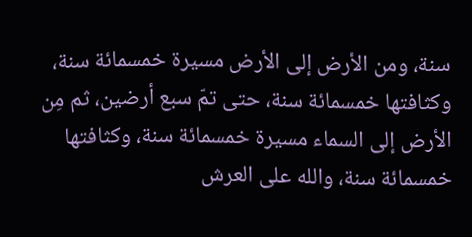سنة، ومن الأرض إلى الأرض مسيرة خمسمائة سنة، وكثافتها خمسمائة سنة، حتى تمّ سبع أرضين، ثم مِن الأرض إلى السماء مسيرة خمسمائة سنة، وكثافتها خمسمائة سنة، والله على العرش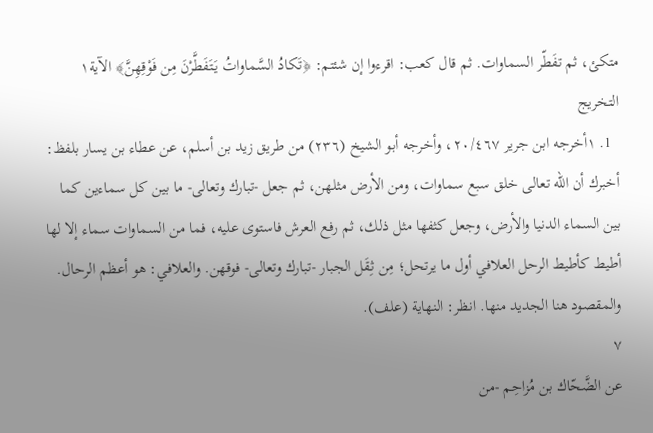متكئ، ثم تفَطّر السماوات. ثم قال كعب: اقرءوا إن شئتم: ﴿تَكادُ السَّماواتُ يَتَفَطَّرْنَ مِن فَوْقِهِنَّ﴾ الآية١
التخريج
  1. ١أخرجه ابن جرير ٢٠/٤٦٧، وأخرجه أبو الشيخ (٢٣٦) من طريق زيد بن أسلم، عن عطاء بن يسار بلفظ: أخبرك أن الله تعالى خلق سبع سماوات، ومن الأرض مثلهن، ثم جعل -تبارك وتعالى- ما بين كل سماءين كما بين السماء الدنيا والأرض، وجعل كثفها مثل ذلك، ثم رفع العرش فاستوى عليه، فما من السماوات سماء إلا لها أطيط كأطيط الرحل العلافي أول ما يرتحل؛ مِن ثِقَل الجبار -تبارك وتعالى- فوقهن. والعلافي: هو أعظم الرحال. والمقصود هنا الجديد منها. انظر: النهاية (علف).
٧
عن الضَّحّاك بن مُزاحِم -من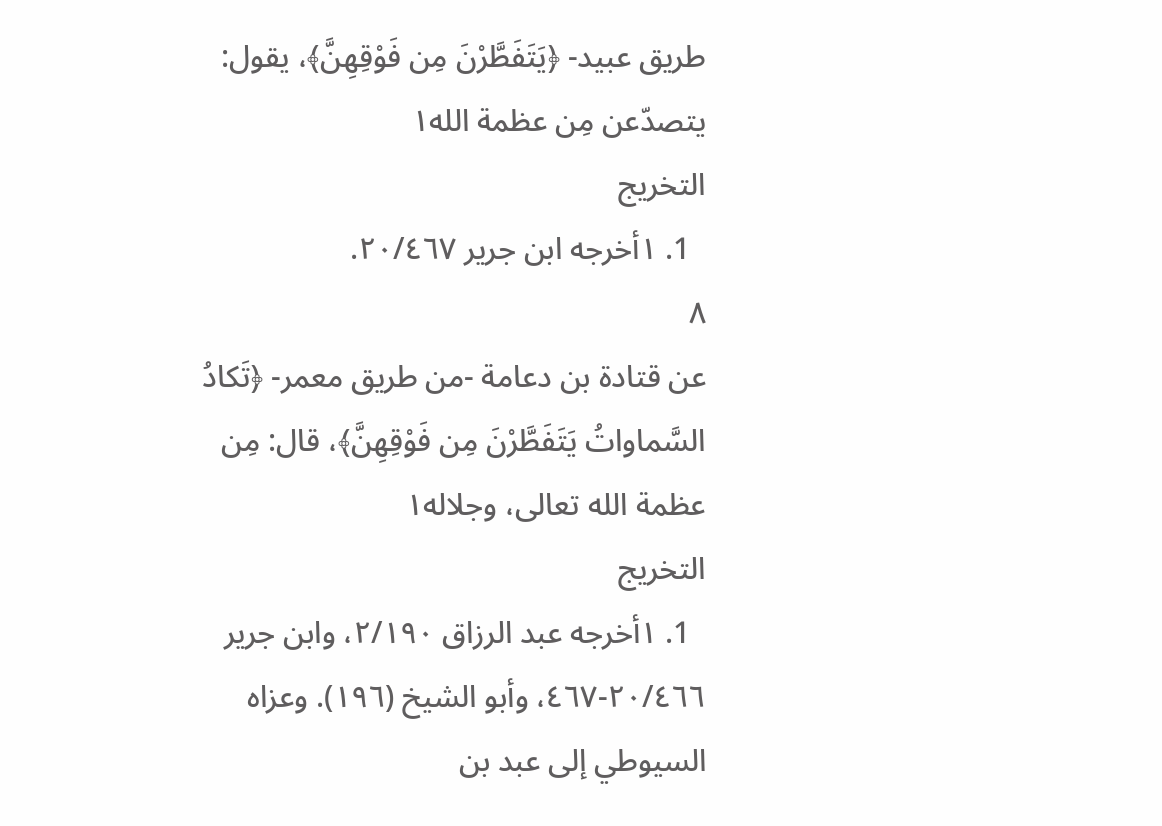طريق عبيد- ﴿يَتَفَطَّرْنَ مِن فَوْقِهِنَّ﴾، يقول: يتصدّعن مِن عظمة الله١
التخريج
  1. ١أخرجه ابن جرير ٢٠/٤٦٧.
٨
عن قتادة بن دعامة -من طريق معمر- ﴿تَكادُ السَّماواتُ يَتَفَطَّرْنَ مِن فَوْقِهِنَّ﴾، قال: مِن عظمة الله تعالى، وجلاله١
التخريج
  1. ١أخرجه عبد الرزاق ٢/١٩٠، وابن جرير ٢٠/٤٦٦-٤٦٧، وأبو الشيخ (١٩٦). وعزاه السيوطي إلى عبد بن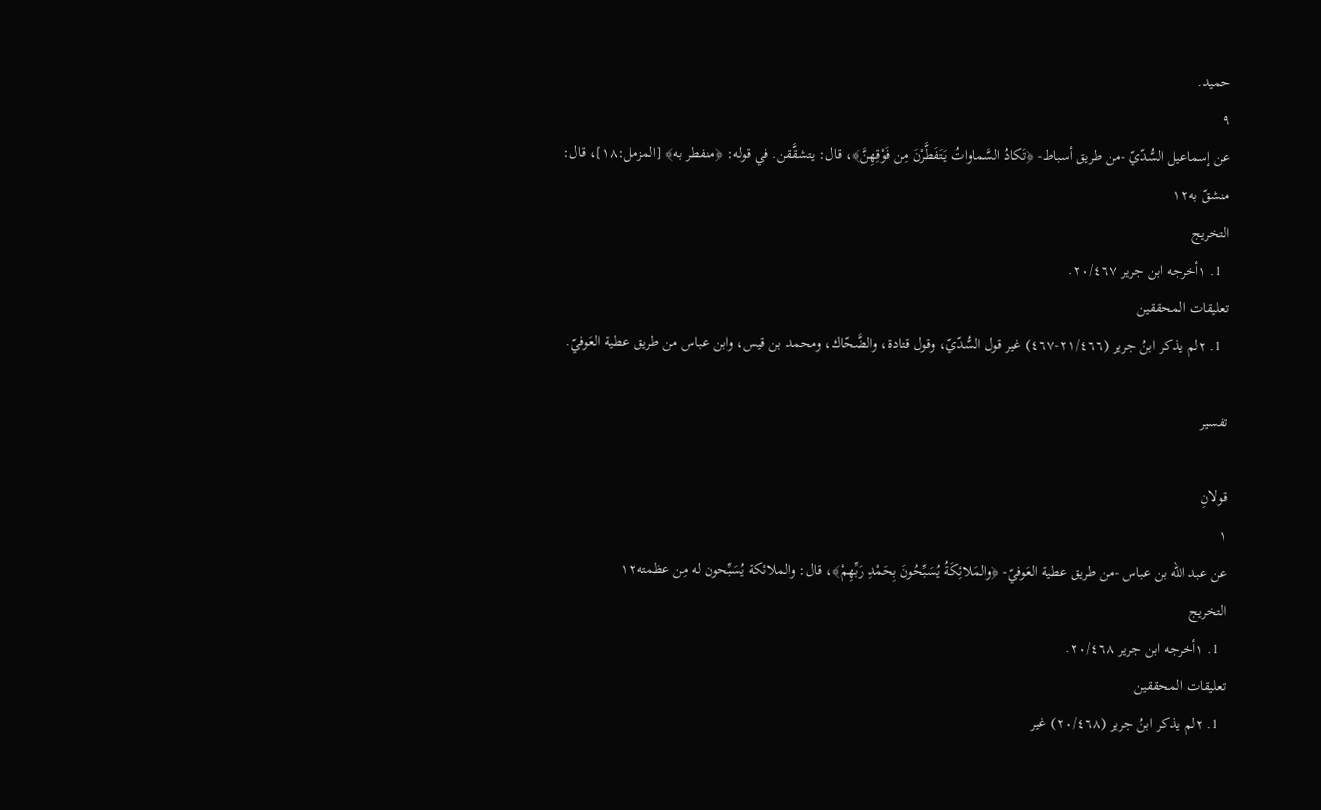حميد.
٩
عن إسماعيل السُّدّيّ -من طريق أسباط- ﴿تَكادُ السَّماواتُ يَتَفَطَّرْنَ مِن فَوْقِهِنَّ﴾، قال: يتشقَّقن. في قوله: ﴿منفطر به﴾ [المزمل:١٨]، قال: منشقّ به١٢
التخريج
  1. ١أخرجه ابن جرير ٢٠/٤٦٧.
تعليقات المحققين
  1. ٢لم يذكر ابنُ جرير (٢١/٤٦٦-٤٦٧) غير قول السُّدّيّ، وقول قتادة، والضَّحّاك، ومحمد بن قيس، وابن عباس من طريق عطية العَوفيّ.

تفسير

قولانِ
١
عن عبد الله بن عباس -من طريق عطية العَوفيّ- ﴿والمَلائِكَةُ يُسَبِّحُونَ بِحَمْدِ رَبِّهِمْ﴾، قال: والملائكة يُسَبِّحون له مِن عظمته١٢
التخريج
  1. ١أخرجه ابن جرير ٢٠/٤٦٨.
تعليقات المحققين
  1. ٢لم يذكر ابنُ جرير (٢٠/٤٦٨) غير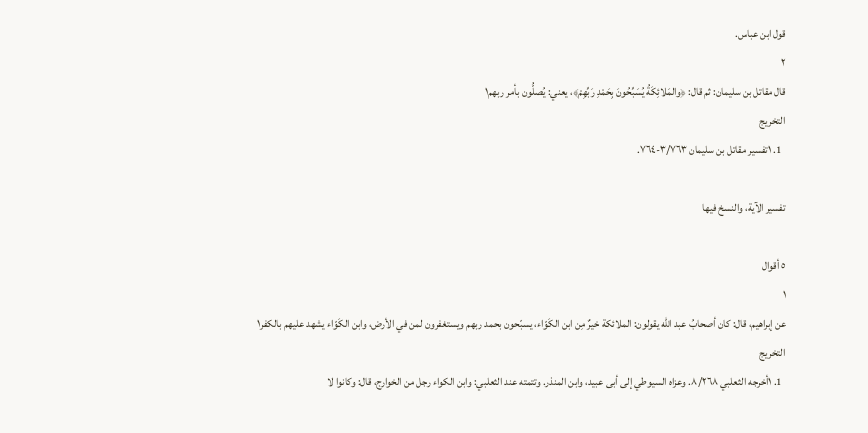قول ابن عباس.
٢
قال مقاتل بن سليمان: ثم قال: ﴿والمَلائِكَةُ يُسَبِّحُونَ بِحَمْدِ رَبِّهِمْ﴾، يعني: يُصلُّون بأمر ربهم١
التخريج
  1. ١تفسير مقاتل بن سليمان ٣/٧٦٣-٧٦٤.

تفسير الآية، والنسخ فيها

٥ أقوال
١
عن إبراهيم، قال: كان أصحابُ عبد الله يقولون: الملائكة خيرٌ مِن ابن الكَوّاء، يسبّحون بحمد ربهم ويستغفرون لمن في الأرض، وابن الكَوّاء يشهد عليهم بالكفر١
التخريج
  1. ١أخرجه الثعلبي ٨/٢٦٨. وعزاه السيوطي إلى أبى عبيد، وابن المنذر. وتتمته عند الثعلبي: وابن الكواء رجل من الخوارج، قال: وكانوا لا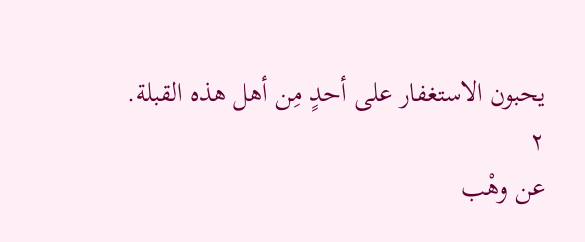يحبون الاستغفار على أحدٍ مِن أهل هذه القبلة.
٢
عن وهْب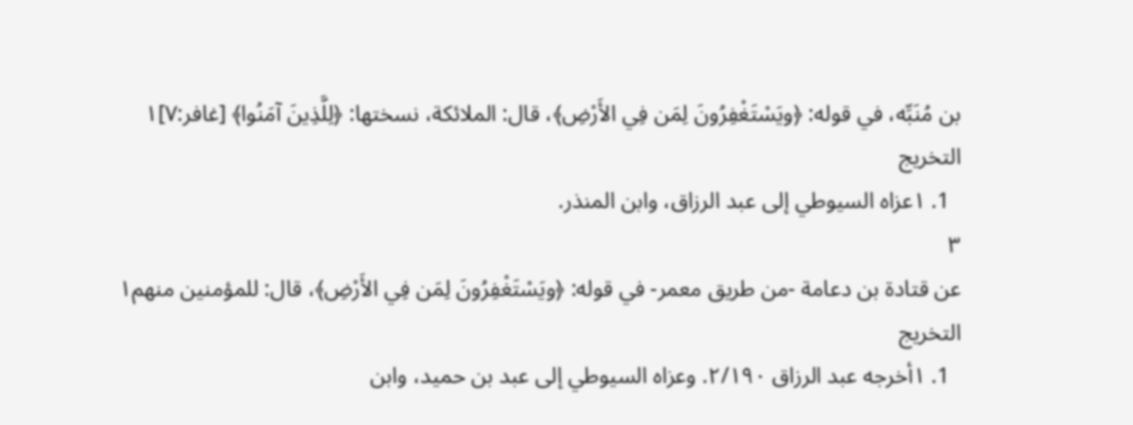بن مُنَبِّه، في قوله: ﴿ويَسْتَغْفِرُونَ لِمَن فِي الأَرْضِ﴾، قال: الملائكة، نسختها: ﴿لِلَّذِينَ آمَنُوا﴾ [غافر:٧]١
التخريج
  1. ١عزاه السيوطي إلى عبد الرزاق، وابن المنذر.
٣
عن قتادة بن دعامة -من طريق معمر- في قوله: ﴿ويَسْتَغْفِرُونَ لِمَن فِي الأَرْضِ﴾، قال: للمؤمنين منهم١
التخريج
  1. ١أخرجه عبد الرزاق ٢/١٩٠. وعزاه السيوطي إلى عبد بن حميد، وابن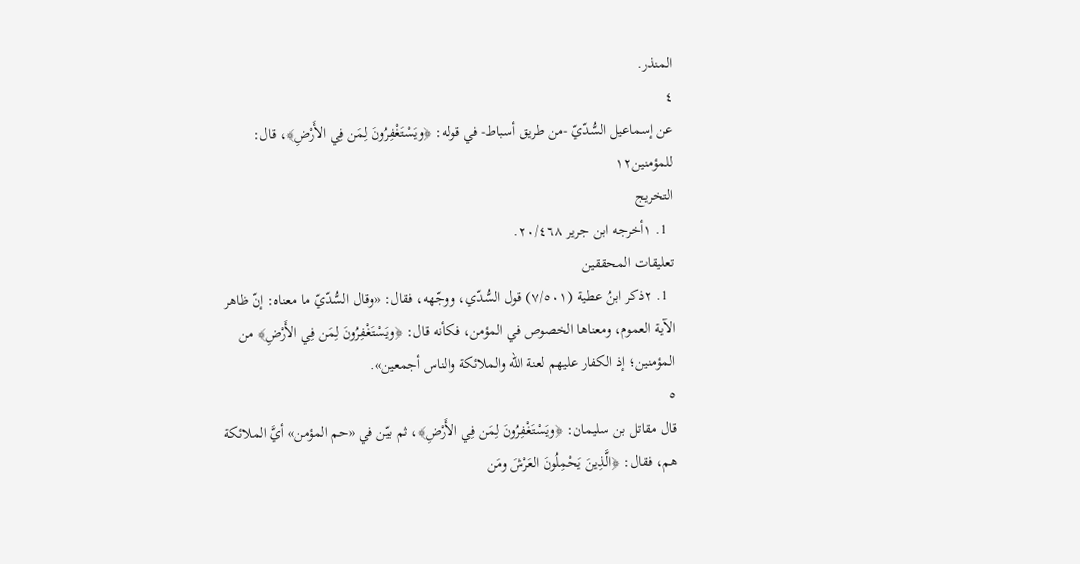المنذر.
٤
عن إسماعيل السُّدّيّ -من طريق أسباط- في قوله: ﴿ويَسْتَغْفِرُونَ لِمَن فِي الأَرْضِ﴾، قال: للمؤمنين١٢
التخريج
  1. ١أخرجه ابن جرير ٢٠/٤٦٨.
تعليقات المحققين
  1. ٢ذكر ابنُ عطية (٧/٥٠١) قول السُّدّي، ووجّهه، فقال: «وقال السُّدّيّ ما معناه: إنّ ظاهر الآية العموم، ومعناها الخصوص في المؤمن، فكأنه قال: ﴿ويَسْتَغْفِرُونَ لِمَن فِي الأَرْضِ﴾ من المؤمنين؛ إذ الكفار عليهم لعنة الله والملائكة والناس أجمعين».
٥
قال مقاتل بن سليمان: ﴿ويَسْتَغْفِرُونَ لِمَن فِي الأَرْضِ﴾، ثم بيّن في «حم المؤمن» أيَّ الملائكة هم، فقال: ﴿الَّذِينَ يَحْمِلُونَ العَرْشَ ومَن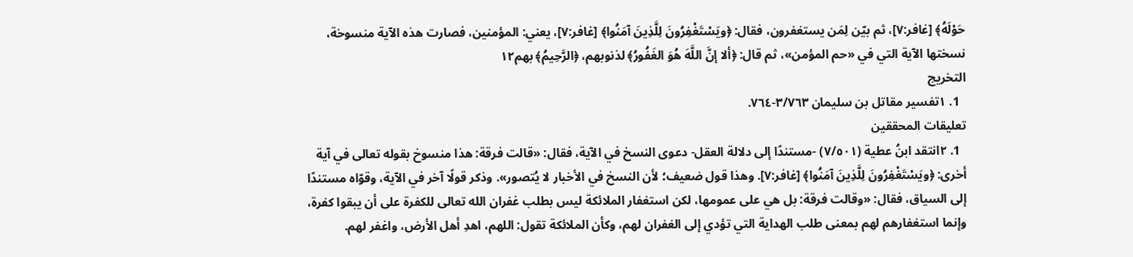حَوْلَهُ﴾ [غافر:٧]، ثم بيّن لِمَن يستغفرون، فقال: ﴿ويَسْتَغْفِرُونَ لِلَّذِينَ آمَنُوا﴾ [غافر:٧]، يعني: المؤمنين، فصارت هذه الآية منسوخة، نسختها الآية التي في «حم المؤمن»، ثم قال: ﴿ألا إنَّ اللَّهَ هُوَ الغَفُورُ﴾ لذنوبهم، ﴿الرَّحِيمُ﴾ بهم١٢
التخريج
  1. ١تفسير مقاتل بن سليمان ٣/٧٦٣-٧٦٤.
تعليقات المحققين
  1. ٢انتقد ابنُ عطية (٧/٥٠١) -مستندًا إلى دلالة العقل- دعوى النسخ في الآية، فقال: «قالت فرقة: هذا منسوخ بقوله تعالى في آية أخرى: ﴿ويَسْتَغْفِرُونَ لِلَّذِينَ آمَنُوا﴾ [غافر:٧]. وهذا قول ضعيف؛ لأن النسخ في الأخبار لا يُتصور». وذكر قولًا آخر في الآية، وقوّاه مستندًا إلى السياق، فقال: «وقالت فرقة: بل هي على عمومها، لكن استغفار الملائكة ليس بطلب غفران الله تعالى للكفرة على أن يبقوا كفرة، وإنما استغفارهم لهم بمعنى طلب الهداية التي تؤدي إلى الغفران لهم، وكأن الملائكة تقول: اللهم، اهدِ أهل الأرض، واغفر لهم.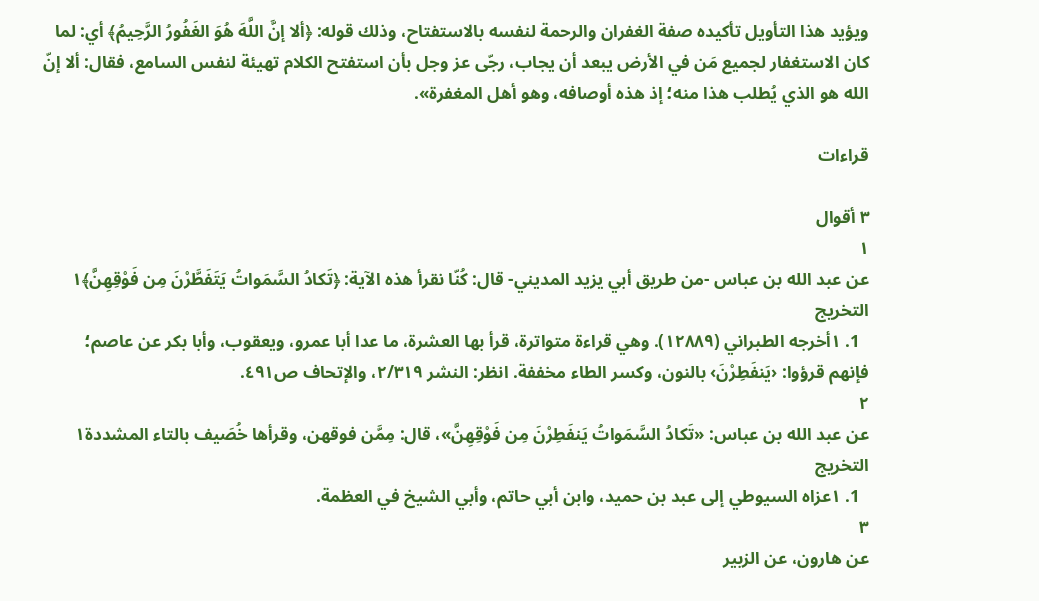ويؤيد هذا التأويل تأكيده صفة الغفران والرحمة لنفسه بالاستفتاح، وذلك قوله: ﴿ألا إنَّ اللَّهَ هُوَ الغَفُورُ الرَّحِيمُ﴾ أي: لما كان الاستغفار لجميع مَن في الأرض يبعد أن يجاب، رجّى عز وجل بأن استفتح الكلام تهيئة لنفس السامع، فقال: ألا إنّ الله هو الذي يُطلب هذا منه؛ إذ هذه أوصافه، وهو أهل المغفرة».

قراءات

٣ أقوال
١
عن عبد الله بن عباس -من طريق أبي يزيد المديني- قال: كُنّا نقرأ هذه الآية: ﴿تَكادُ السَّمَواتُ يَتَفَطَّرْنَ مِن فَوْقِهِنَّ﴾١
التخريج
  1. ١أخرجه الطبراني (١٢٨٨٩). وهي قراءة متواترة، قرأ بها العشرة، ما عدا أبا عمرو، ويعقوب، وأبا بكر عن عاصم؛ فإنهم قرؤوا: ‹يَنفَطِرْنَ› بالنون، وكسر الطاء مخففة. انظر: النشر ٢/٣١٩، والإتحاف ص٤٩١.
٢
عن عبد الله بن عباس: «تَكادُ السَّمَواتُ يَنفَطِرْنَ مِن فَوْقِهِنَّ»، قال: مِمَّن فوقهن، وقرأها خُصَيف بالتاء المشددة١
التخريج
  1. ١عزاه السيوطي إلى عبد بن حميد، وابن أبي حاتم، وأبي الشيخ في العظمة.
٣
عن هارون، عن الزبير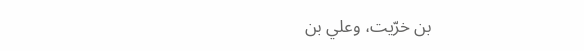بن خرّيت، وعلي بن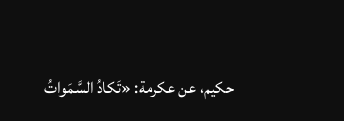حكيم، عن عكرمة: «تَكادُ السَّمَواتُ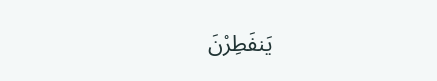يَنفَطِرْنَ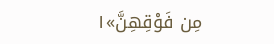مِن فَوْقِهِنَّ»١